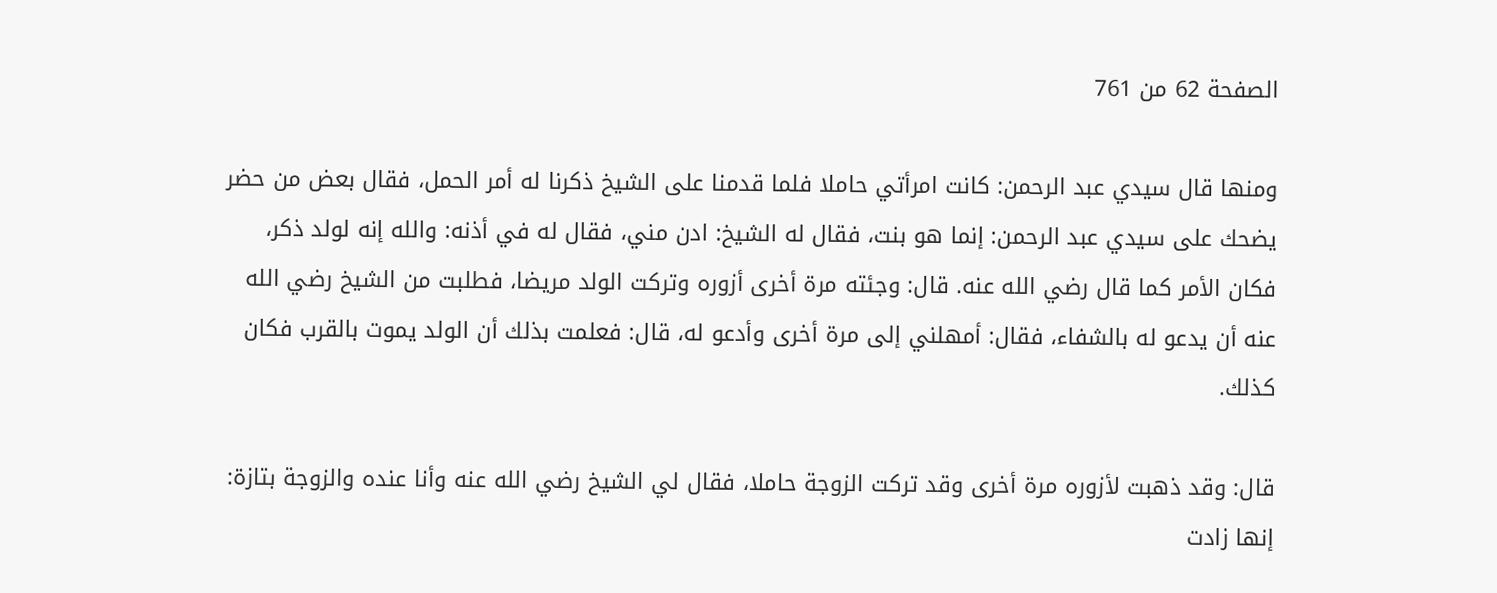الصفحة 62 من 761

ومنها قال سيدي عبد الرحمن: كانت امرأتي حاملا فلما قدمنا على الشيخ ذكرنا له أمر الحمل، فقال بعض من حضر يضحك على سيدي عبد الرحمن: إنما هو بنت، فقال له الشيخ: ادن مني، فقال له في أذنه: والله إنه لولد ذكر، فكان الأمر كما قال رضي الله عنه. قال: وجئته مرة أخرى أزوره وتركت الولد مريضا، فطلبت من الشيخ رضي الله عنه أن يدعو له بالشفاء، فقال: أمهلني إلى مرة أخرى وأدعو له، قال: فعلمت بذلك أن الولد يموت بالقرب فكان كذلك.

قال: وقد ذهبت لأزوره مرة أخرى وقد تركت الزوجة حاملا، فقال لي الشيخ رضي الله عنه وأنا عنده والزوجة بتازة: إنها زادت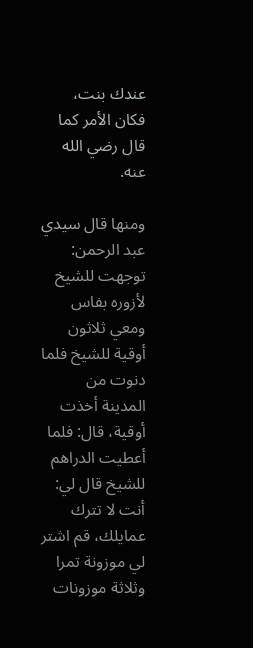عندك بنت، فكان الأمر كما قال رضي الله عنه.

ومنها قال سيدي عبد الرحمن: توجهت للشيخ لأزوره بفاس ومعي ثلاثون أوقية للشيخ فلما دنوت من المدينة أخذت أوقية، قال: فلما أعطيت الدراهم للشيخ قال لي: أنت لا تترك عمايلك، قم اشتر لي موزونة تمرا وثلاثة موزونات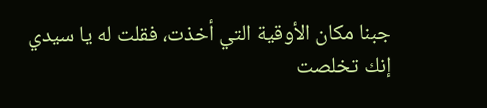جبنا مكان الأوقية التي أخذت، فقلت له يا سيدي إنك تخلصت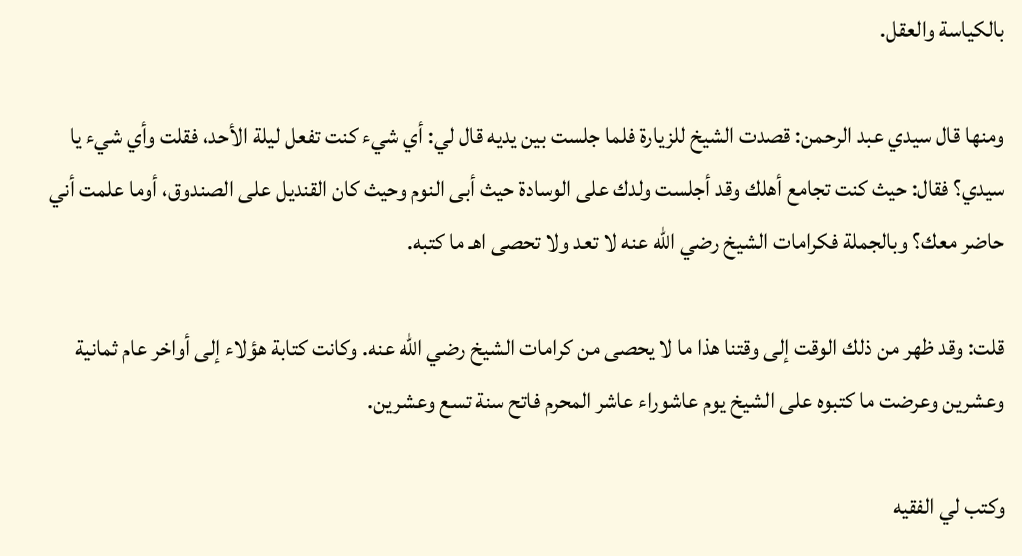بالكياسة والعقل.

ومنها قال سيدي عبد الرحمن: قصدت الشيخ للزيارة فلما جلست بين يديه قال لي: أي شيء كنت تفعل ليلة الأحد، فقلت وأي شيء يا سيدي؟ فقال: حيث كنت تجامع أهلك وقد أجلست ولدك على الوسادة حيث أبى النوم وحيث كان القنديل على الصندوق، أوما علمت أني حاضر معك؟ وبالجملة فكرامات الشيخ رضي الله عنه لا تعد ولا تحصى اهـ ما كتبه.

قلت: وقد ظهر من ذلك الوقت إلى وقتنا هذا ما لا يحصى من كرامات الشيخ رضي الله عنه. وكانت كتابة هؤلاء إلى أواخر عام ثمانية وعشرين وعرضت ما كتبوه على الشيخ يوم عاشوراء عاشر المحرم فاتح سنة تسع وعشرين.

وكتب لي الفقيه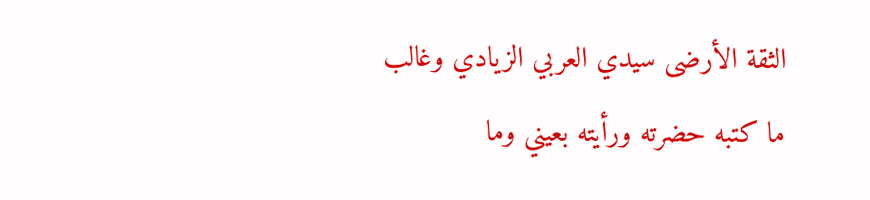الثقة الأرضى سيدي العربي الزيادي وغالب ما كتبه حضرته ورأيته بعيني وما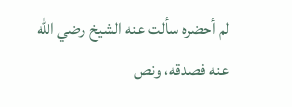لم أحضره سألت عنه الشيخ رضي الله عنه فصدقه، ونص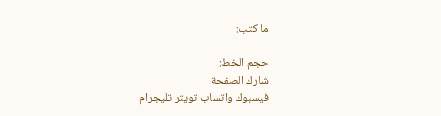ما كتب:

حجم الخط:
شارك الصفحة
فيسبوك واتساب تويتر تليجرام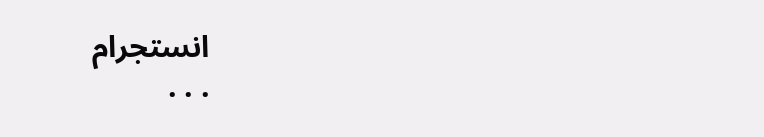انستجرام
. . .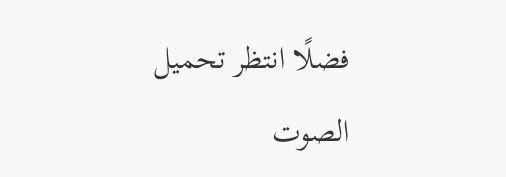فضلًا انتظر تحميل الصوت